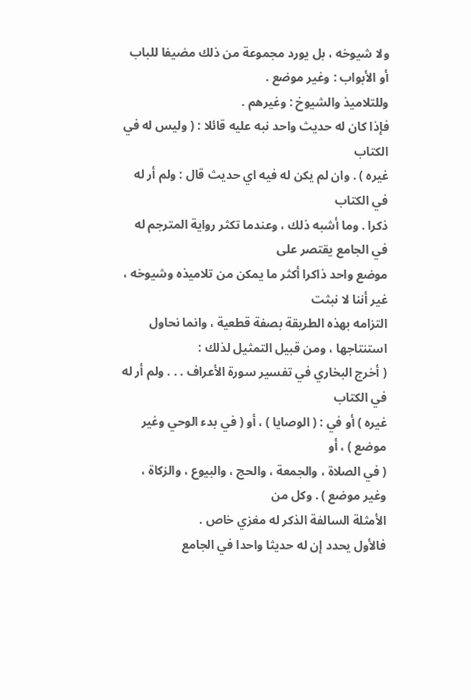ولا شيوخه ، بل يورد مجموعة من ذلك مضيفا للباب أو الأبواب : وغير موضع .
وللتلاميذ والشيوخ : وغيرهم .
فإذا كان له حديث واحد نبه عليه قائلا : ( وليس له في الكتاب
غيره ) . وان لم يكن له فيه اي حديث قال : ولم أر له في الكتاب
ذكرا . وما أشبه ذلك ، وعندما تكثر رواية المترجم له في الجامع يقتصر على
موضع واحد ذاكرا أكثر ما يمكن من تلاميذه وشيوخه ، غير أننا لا نبثت
التزامه بهذه الطريقة بصفة قطعية ، وانما نحاول استنتاجها ، ومن قبيل التمثيل لذلك :
( أخرج البخاري في تفسير سورة الأعراف . . . ولم أر له في الكتاب
غيره ) أو في : ( الوصايا ) ، أو ( في بدء الوحي وغير موضع ) ، أو
( في الصلاة ، والجمعة ، والحج ، والبيوع ، والزكاة ، وغير موضع ) . وكل من
الأمثلة السالفة الذكر له مغزي خاص .
فالأول يحدد إن له حديثا واحدا في الجامع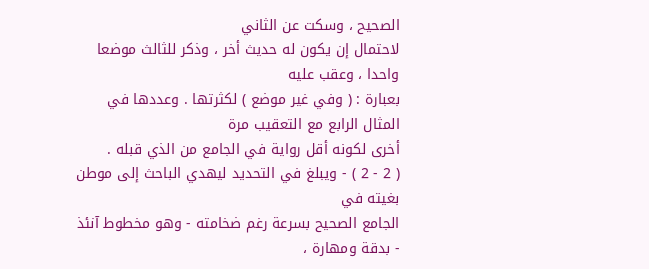الصحيح ، وسكت عن الثاني
لاحتمال إن يكون له حديث أخر ، وذكر للثالث موضعا واحدا ، وعقب عليه
بعبارة : ( وفي غير موضع ) لكثرتها . وعددها في المثال الرابع مع التعقيب مرة
أخرى لكونه أقل رواية في الجامع من الذي قبله .
( 2 - 2 ) - ويبلغ في التحديد ليهدي الباحث إلى موطن بغيته في
الجامع الصحيح بسرعة رغم ضخامته - وهو مخطوط آنئذ - بدقة ومهارة ،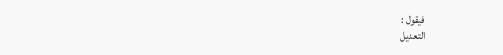فيقول :
التعديل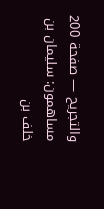والتجريح — صفحة 200
مساهمون: سليمان بن خلف بن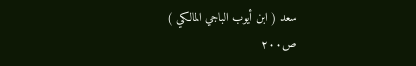سعد ( ابن أيوب الباجي المالكي )
ص٢٠٠